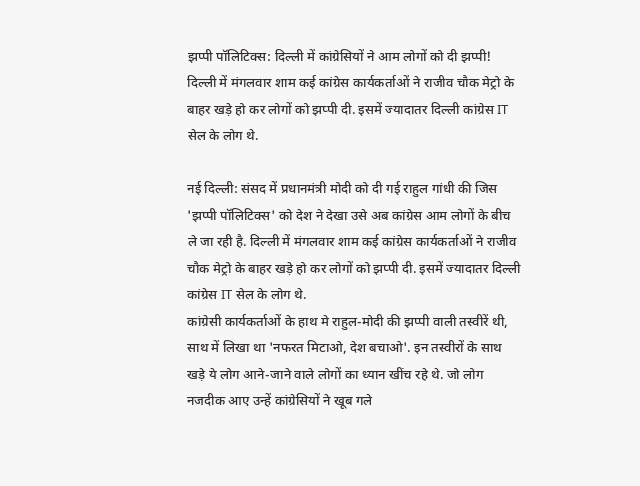झप्पी पॉलिटिक्स: दिल्ली में कांग्रेसियों ने आम लोगों को दी झप्पी!
दिल्ली में मंगलवार शाम कई कांग्रेस कार्यकर्ताओं ने राजीव चौक मेट्रो के बाहर खड़े हो कर लोगों को झप्पी दी. इसमें ज्यादातर दिल्ली कांग्रेस IT सेल के लोग थे.

नई दिल्ली: संसद में प्रधानमंत्री मोदी को दी गई राहुल गांधी की जिस 'झप्पी पॉलिटिक्स' को देश ने देखा उसे अब कांग्रेस आम लोगों के बीच ले जा रही है. दिल्ली में मंगलवार शाम कई कांग्रेस कार्यकर्ताओं ने राजीव चौक मेट्रो के बाहर खड़े हो कर लोगों को झप्पी दी. इसमें ज्यादातर दिल्ली कांग्रेस IT सेल के लोग थे.
कांग्रेसी कार्यकर्ताओं के हाथ मे राहुल-मोदी की झप्पी वाली तस्वीरें थी, साथ में लिखा था 'नफरत मिटाओ, देश बचाओ'. इन तस्वीरों के साथ खड़े ये लोग आने-जाने वाले लोगों का ध्यान खींच रहे थे. जो लोग नजदीक आए उन्हें कांग्रेसियों ने खूब गले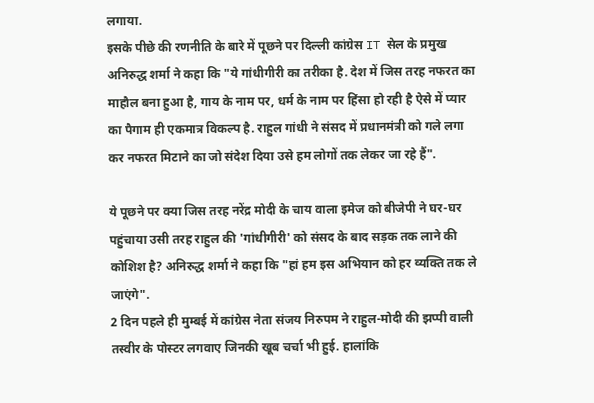लगाया.
इसके पीछे की रणनीति के बारे में पूछने पर दिल्ली कांग्रेस IT सेल के प्रमुख अनिरुद्ध शर्मा ने कहा कि "ये गांधीगीरी का तरीका है. देश में जिस तरह नफरत का माहौल बना हुआ है, गाय के नाम पर, धर्म के नाम पर हिंसा हो रही है ऐसे में प्यार का पैगाम ही एकमात्र विकल्प है. राहुल गांधी ने संसद में प्रधानमंत्री को गले लगा कर नफरत मिटाने का जो संदेश दिया उसे हम लोगों तक लेकर जा रहे हैं".

ये पूछने पर क्या जिस तरह नरेंद्र मोदी के चाय वाला इमेज को बीजेपी ने घर-घर पहुंचाया उसी तरह राहुल की 'गांधीगीरी' को संसद के बाद सड़क तक लाने की कोशिश है? अनिरुद्ध शर्मा ने कहा कि "हां हम इस अभियान को हर व्यक्ति तक ले जाएंगे".
2 दिन पहले ही मुम्बई में कांग्रेस नेता संजय निरुपम ने राहुल-मोदी की झप्पी वाली तस्वीर के पोस्टर लगवाए जिनकी खूब चर्चा भी हुई. हालांकि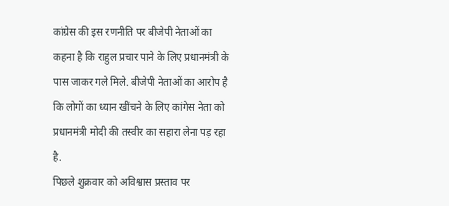कांग्रेस की इस रणनीति पर बीजेपी नेताओं का कहना है कि राहुल प्रचार पाने के लिए प्रधानमंत्री के पास जाकर गले मिले. बीजेपी नेताओं का आरोप है कि लोगों का ध्यान खींचने के लिए कांगेस नेता को प्रधानमंत्री मोदी की तस्वीर का सहारा लेना पड़ रहा है.
पिछले शुक्रवार को अविश्वास प्रस्ताव पर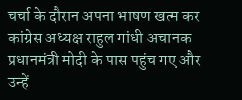चर्चा के दौरान अपना भाषण खत्म कर कांग्रेस अध्यक्ष राहुल गांधी अचानक प्रधानमंत्री मोदी के पास पहुंच गए और उन्हें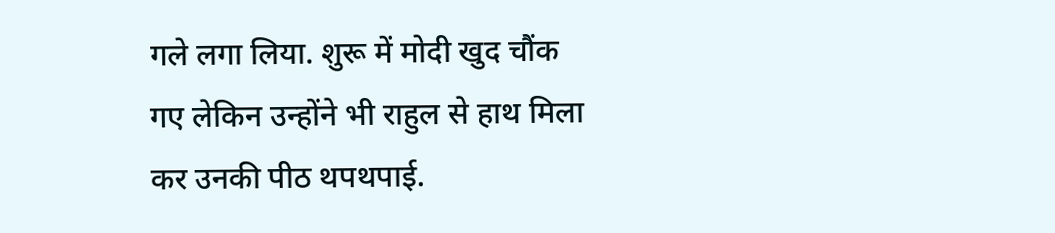गले लगा लिया. शुरू में मोदी खुद चौंक गए लेकिन उन्होंने भी राहुल से हाथ मिला कर उनकी पीठ थपथपाई.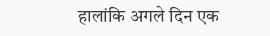हालांकि अगले दिन एक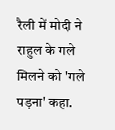रैली में मोदी ने राहुल के गले मिलने को 'गले पड़ना' कहा.